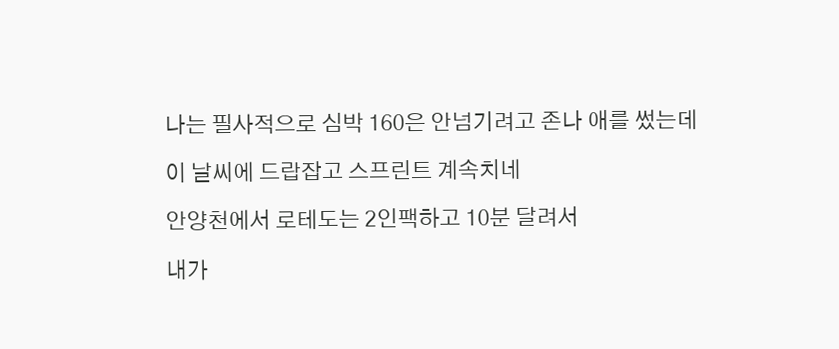나는 필사적으로 심박 160은 안넘기려고 존나 애를 썼는데

이 날씨에 드랍잡고 스프린트 계속치네

안양천에서 로테도는 2인팩하고 10분 달려서

내가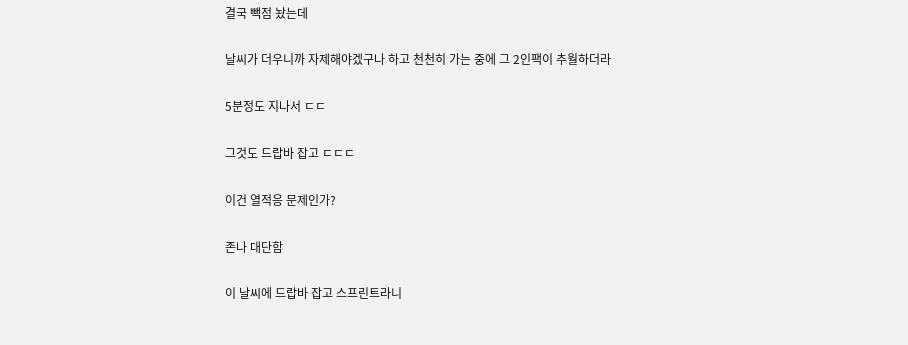결국 빽점 놨는데

날씨가 더우니까 자제해야겠구나 하고 천천히 가는 중에 그 2인팩이 추월하더라

5분정도 지나서 ㄷㄷ

그것도 드랍바 잡고 ㄷㄷㄷ

이건 열적응 문제인가?

존나 대단함

이 날씨에 드랍바 잡고 스프린트라니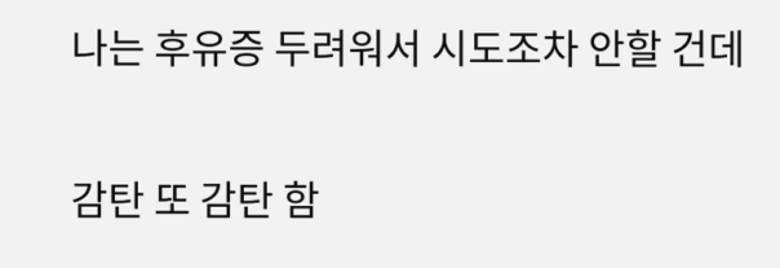나는 후유증 두려워서 시도조차 안할 건데

감탄 또 감탄 함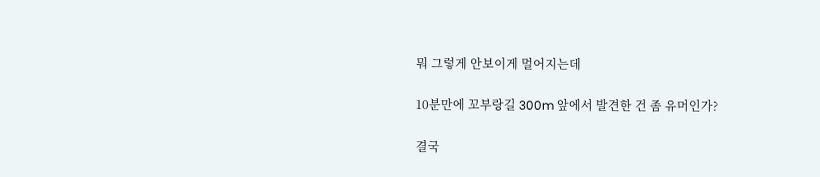뭐 그렇게 안보이게 멀어지는데

10분만에 꼬부랑길 300m 앞에서 발견한 건 좀 유머인가?

결국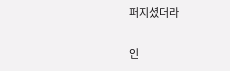퍼지셨더라

인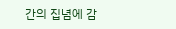간의 집념에 감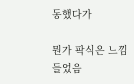동했다가

뭔가 팍식은 느낌들었음